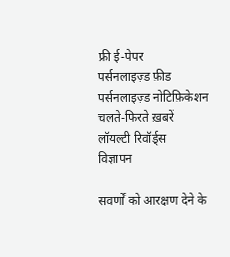फ्री ई-पेपर
पर्सनलाइज़्ड फ़ीड
पर्सनलाइज़्ड नोटिफ़िकेशन
चलते-फिरते ख़बरें
लॉयल्टी रिवॉर्ड्स
विज्ञापन

सवर्णों को आरक्षण देने के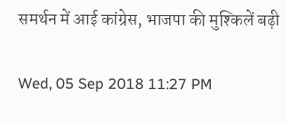समर्थन में आई कांग्रेस, भाजपा की मुश्किलें बढ़ी

Wed, 05 Sep 2018 11:27 PM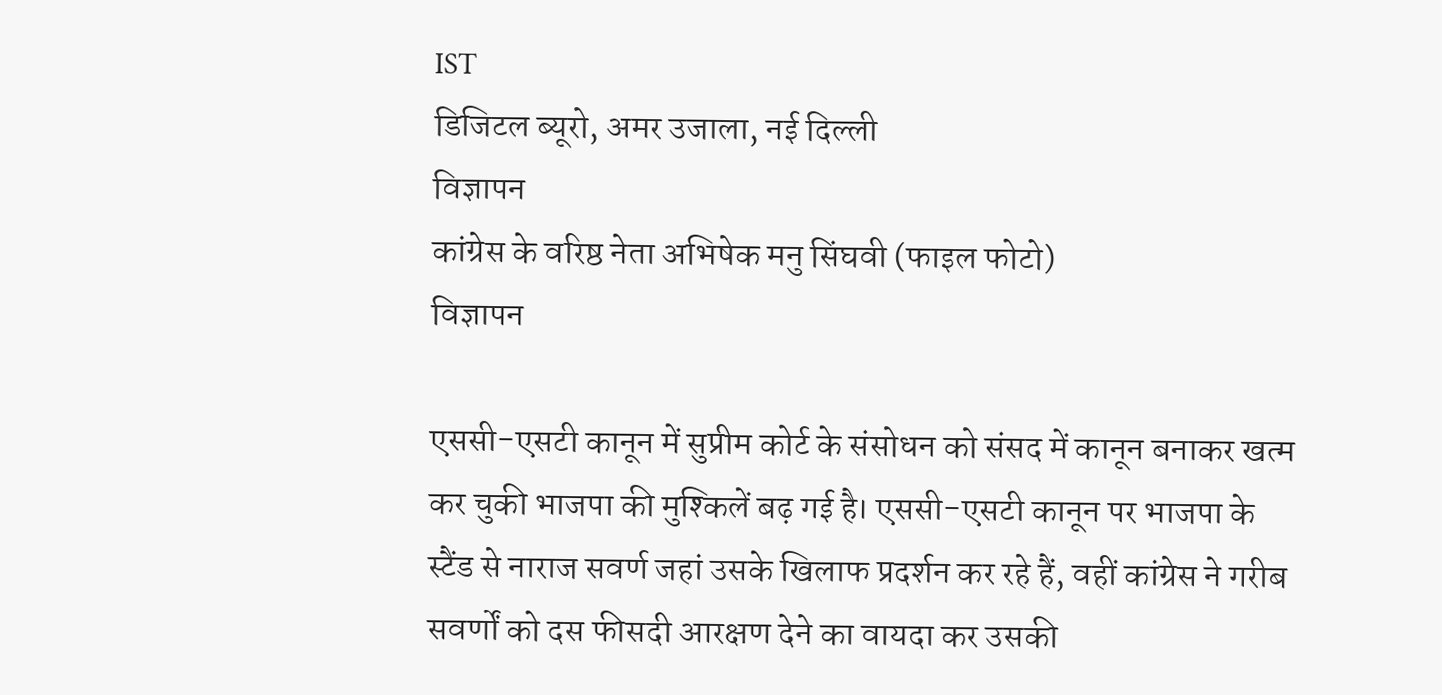IST
डिजिटल ब्यूरो, अमर उजाला, नई दिल्ली
विज्ञापन
कांग्रेस के वरिष्ठ नेता अभिषेक मनु सिंघवी (फाइल फोटो)
विज्ञापन

एससी-एसटी कानून में सुप्रीम कोर्ट के संसोधन को संसद में कानून बनाकर खत्म कर चुकी भाजपा की मुश्किलें बढ़ गई है। एससी-एसटी कानून पर भाजपा के स्टैंड से नाराज सवर्ण जहां उसके खिलाफ प्रदर्शन कर रहे हैं, वहीं कांग्रेस ने गरीब सवर्णों को दस फीसदी आरक्षण देने का वायदा कर उसकी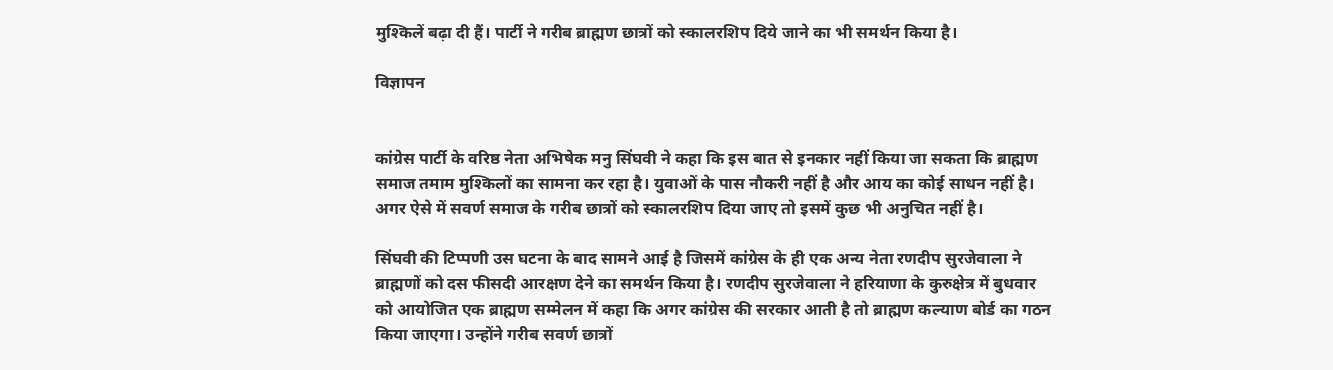मुश्किलें बढ़ा दी हैं। पार्टी ने गरीब ब्राह्मण छात्रों को स्कालरशिप दिये जाने का भी समर्थन किया है।

विज्ञापन


कांग्रेस पार्टी के वरिष्ठ नेता अभिषेक मनु सिंघवी ने कहा कि इस बात से इनकार नहीं किया जा सकता कि ब्राह्मण समाज तमाम मुश्किलों का सामना कर रहा है। युवाओं के पास नौकरी नहीं है और आय का कोई साधन नहीं है। अगर ऐसे में सवर्ण समाज के गरीब छात्रों को स्कालरशिप दिया जाए तो इसमें कुछ भी अनुचित नहीं है।

सिंघवी की टिप्पणी उस घटना के बाद सामने आई है जिसमें कांग्रेस के ही एक अन्य नेता रणदीप सुरजेवाला ने ब्राह्मणों को दस फीसदी आरक्षण देने का समर्थन किया है। रणदीप सुरजेवाला ने हरियाणा के कुरुक्षेत्र में बुधवार को आयोजित एक ब्राह्मण सम्मेलन में कहा कि अगर कांग्रेस की सरकार आती है तो ब्राह्मण कल्याण बोर्ड का गठन किया जाएगा। उन्होंने गरीब सवर्ण छात्रों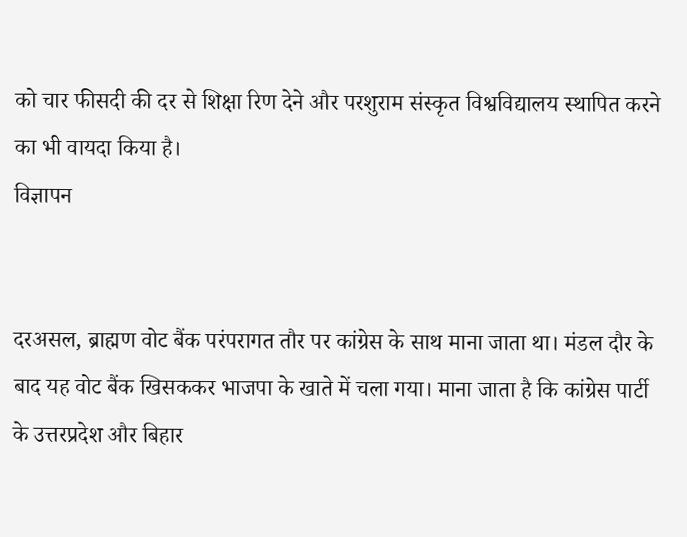को चार फीसदी की दर से शिक्षा रिण देने और परशुराम संस्कृत विश्वविद्यालय स्थापित करने का भी वायदा किया है।
विज्ञापन


दरअसल, ब्राह्मण वोट बैंक परंपरागत तौर पर कांग्रेस के साथ माना जाता था। मंडल दौर के बाद यह वोट बैंक खिसककर भाजपा के खाते में चला गया। माना जाता है कि कांग्रेस पार्टी के उत्तरप्रदेश और बिहार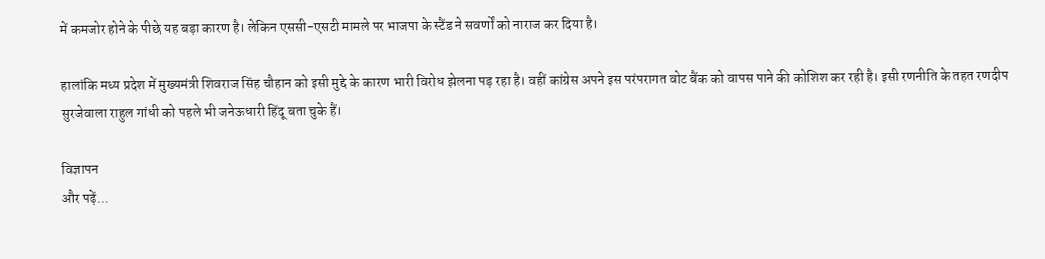में कमजोर होने के पीछे यह बड़ा कारण है। लेकिन एससी-एसटी मामले पर भाजपा के स्टैंड ने सवर्णों को नाराज कर दिया है।

हालांकि मध्य प्रदेश में मुख्यमंत्री शिवराज सिंह चौहान को इसी मुद्दे के कारण भारी विरोध झेलना पड़ रहा है। वहीं कांग्रेस अपने इस परंपरागत वोट बैंक को वापस पाने की कोशिश कर रही है। इसी रणनीति के तहत रणदीप सुरजेवाला राहुल गांधी को पहले भी जनेऊधारी हिंदू बता चुके हैं।

विज्ञापन
और पढ़ें...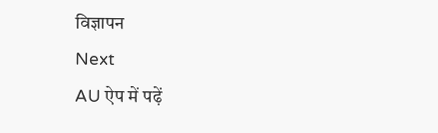विज्ञापन
Next
AU ऐप में पढ़ें